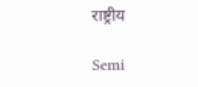राष्ट्रीय

Semi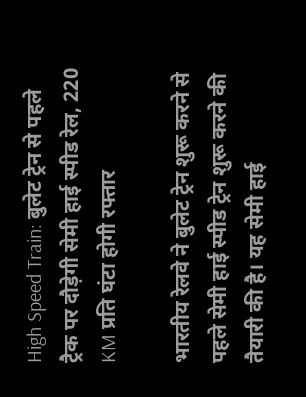High Speed Train: बुलेट ट्रेन से पहले ट्रैक पर दौड़ेगी सेमी हाई स्पीड रेल, 220 KM प्रति घंटा होगी रफ्तार

भारतीय रेलवे ने बुलेट ट्रेन शुरू करने से पहले सेमी हाई स्पीड ट्रेन शुरू करने की तैयारी की है। यह सेमी हाई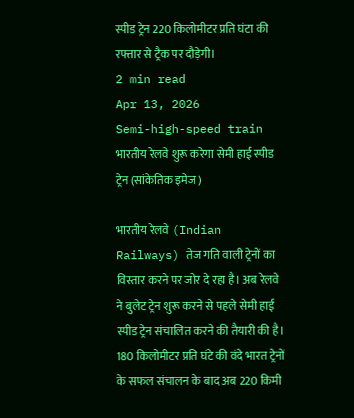स्पीड ट्रेन 220 किलोमीटर प्रति घंटा की रफ्तार से ट्रैक पर दौड़ेगी।
2 min read
Apr 13, 2026
Semi-high-speed train
भारतीय रेलवे शुरू करेगा सेमी हाई स्पीड ट्रेन (सांकेतिक इमेज)

भारतीय रेलवे (Indian Railways) तेज गति वाली ट्रेनों का विस्तार करने पर जोर दे रहा है। अब रेलवे ने बुलेट ट्रेन शुरू करने से पहले सेमी हाई स्पीड ट्रेन संचालित करने की तैयारी की है। 180 किलोमीटर प्रति घंटे की वंदे भारत ट्रेनों के सफल संचालन के बाद अब 220 किमी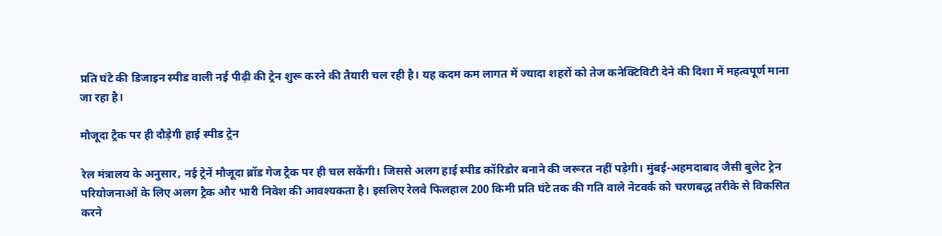प्रति घंटे की डिजाइन स्पीड वाली नई पीढ़ी की ट्रेन शुरू करने की तैयारी चल रही है। यह कदम कम लागत में ज्यादा शहरों को तेज कनेक्टिविटी देने की दिशा में महत्वपूर्ण माना जा रहा है।

मौजूदा ट्रैक पर ही दौड़ेगी हाई स्पीड ट्रेन

रेल मंत्रालय के अनुसार, नई ट्रेनें मौजूदा ब्रॉड गेज ट्रैक पर ही चल सकेंगी। जिससे अलग हाई स्पीड कॉरिडोर बनाने की जरूरत नहीं पड़ेगी। मुंबई-अहमदाबाद जैसी बुलेट ट्रेन परियोजनाओं के लिए अलग ट्रैक और भारी निवेश की आवश्यकता है। इसलिए रेलवे फिलहाल 200 किमी प्रति घंटे तक की गति वाले नेटवर्क को चरणबद्ध तरीके से विकसित करने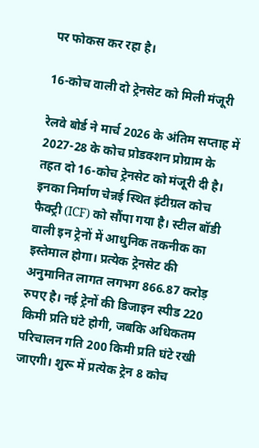पर फोकस कर रहा है।

16-कोच वाली दो ट्रेनसेट को मिली मंजूरी

रेलवे बोर्ड ने मार्च 2026 के अंतिम सप्ताह में 2027-28 के कोच प्रोडक्शन प्रोग्राम के तहत दो 16-कोच ट्रेनसेट को मंजूरी दी है। इनका निर्माण चेन्नई स्थित इंटीग्रल कोच फैक्ट्री (ICF) को सौंपा गया है। स्टील बॉडी वाली इन ट्रेनों में आधुनिक तकनीक का इस्तेमाल होगा। प्रत्येक ट्रेनसेट की अनुमानित लागत लगभग 866.87 करोड़ रुपए है। नई ट्रेनों की डिजाइन स्पीड 220 किमी प्रति घंटे होगी, जबकि अधिकतम परिचालन गति 200 किमी प्रति घंटे रखी जाएगी। शुरू में प्रत्येक ट्रेन 8 कोच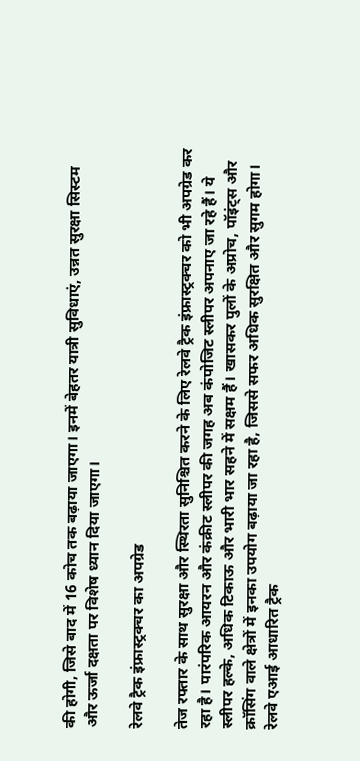की होगी, जिसे बाद में 16 कोच तक बढ़ाया जाएगा। इनमें बेहतर यात्री सुविधाएं, उन्नत सुरक्षा सिस्टम और ऊर्जा दक्षता पर विशेष ध्यान दिया जाएगा।

रेलवे ट्रैक इंफ्रास्ट्रक्चर का अपग्रेड

तेज रफ्तार के साथ सुरक्षा और स्थिरता सुनिश्चित करने के लिए रेलवे ट्रैक इंफ्रास्ट्रक्चर को भी अपग्रेड कर रहा है। पारंपरिक आयरन और कंक्रीट स्लीपर की जगह अब कंपोजिट स्लीपर अपनाए जा रहे हैं। ये स्लीपर हल्के, अधिक टिकाऊ और भारी भार सहने में सक्षम हैं। खासकर पुलों के अप्रोच, पॉइंट्स और क्रॉसिंग वाले क्षेत्रों में इनका उपयोग बढ़ाया जा रहा है, जिससे सफर अधिक सुरक्षित और सुगम होगा। रेलवे एआई आधारित ट्रैक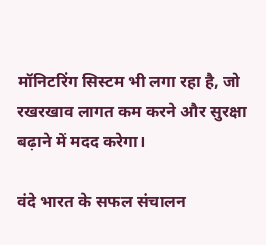मॉनिटरिंग सिस्टम भी लगा रहा है, जो रखरखाव लागत कम करने और सुरक्षा बढ़ाने में मदद करेगा।

वंदे भारत के सफल संचालन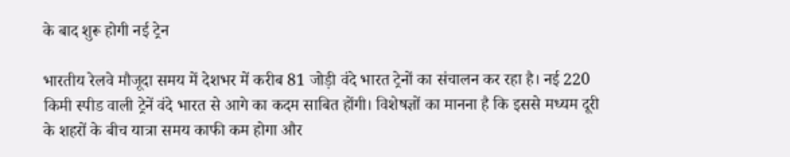के बाद शुरू होगी नई ट्रेन

भारतीय रेलवे मौजूदा समय में देशभर में करीब 81 जोड़ी वंदे भारत ट्रेनों का संचालन कर रहा है। नई 220 किमी स्पीड वाली ट्रेनें वंदे भारत से आगे का कदम साबित होंगी। विशेषज्ञों का मानना है कि इससे मध्यम दूरी के शहरों के बीच यात्रा समय काफी कम होगा और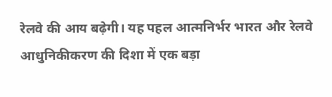रेलवे की आय बढ़ेगी। यह पहल आत्मनिर्भर भारत और रेलवे आधुनिकीकरण की दिशा में एक बड़ा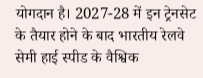योगदान है। 2027-28 में इन ट्रेनसेट के तैयार होने के बाद भारतीय रेलवे सेमी हाई स्पीड के वैश्विक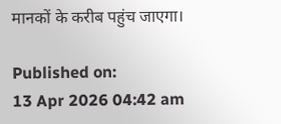मानकों के करीब पहुंच जाएगा।

Published on:
13 Apr 2026 04:42 am